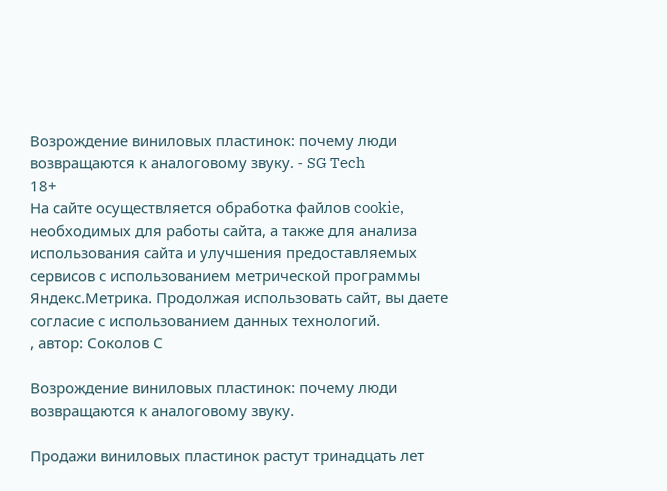Возрождение виниловых пластинок: почему люди возвращаются к аналоговому звуку. - SG Tech
18+
На сайте осуществляется обработка файлов cookie, необходимых для работы сайта, а также для анализа использования сайта и улучшения предоставляемых сервисов с использованием метрической программы Яндекс.Метрика. Продолжая использовать сайт, вы даете согласие с использованием данных технологий.
, автор: Соколов С

Возрождение виниловых пластинок: почему люди возвращаются к аналоговому звуку.

Продажи виниловых пластинок растут тринадцать лет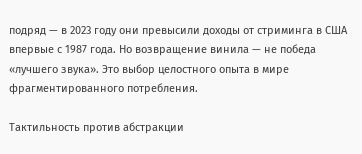подряд — в 2023 году они превысили доходы от стриминга в США впервые с 1987 года. Но возвращение винила — не победа «лучшего звука». Это выбор целостного опыта в мире фрагментированного потребления.

Тактильность против абстракции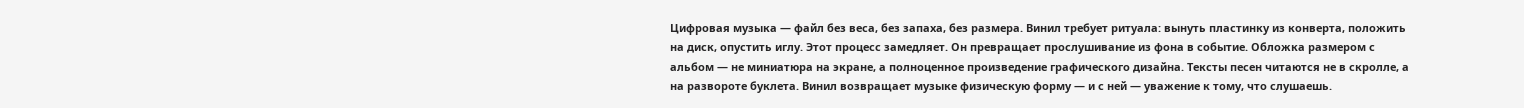Цифровая музыка — файл без веса, без запаха, без размера. Винил требует ритуала: вынуть пластинку из конверта, положить на диск, опустить иглу. Этот процесс замедляет. Он превращает прослушивание из фона в событие. Обложка размером с альбом — не миниатюра на экране, а полноценное произведение графического дизайна. Тексты песен читаются не в скролле, а на развороте буклета. Винил возвращает музыке физическую форму — и с ней — уважение к тому, что слушаешь.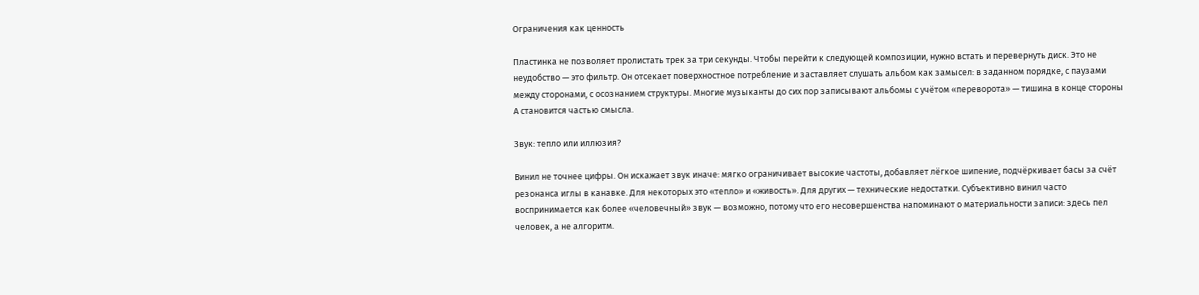Ограничения как ценность

Пластинка не позволяет пролистать трек за три секунды. Чтобы перейти к следующей композиции, нужно встать и перевернуть диск. Это не неудобство — это фильтр. Он отсекает поверхностное потребление и заставляет слушать альбом как замысел: в заданном порядке, с паузами между сторонами, с осознанием структуры. Многие музыканты до сих пор записывают альбомы с учётом «переворота» — тишина в конце стороны А становится частью смысла.

Звук: тепло или иллюзия?

Винил не точнее цифры. Он искажает звук иначе: мягко ограничивает высокие частоты, добавляет лёгкое шипение, подчёркивает басы за счёт резонанса иглы в канавке. Для некоторых это «тепло» и «живость». Для других — технические недостатки. Субъективно винил часто воспринимается как более «человечный» звук — возможно, потому что его несовершенства напоминают о материальности записи: здесь пел человек, а не алгоритм.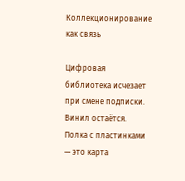Коллекционирование как связь

Цифровая библиотека исчезает при смене подписки. Винил остаётся. Полка с пластинками — это карта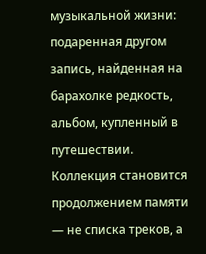музыкальной жизни: подаренная другом запись, найденная на барахолке редкость, альбом, купленный в путешествии. Коллекция становится продолжением памяти — не списка треков, а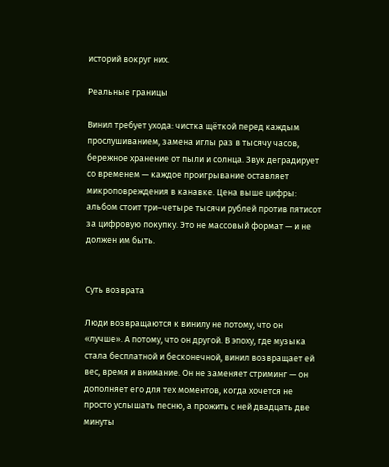историй вокруг них.

Реальные границы

Винил требует ухода: чистка щёткой перед каждым прослушиванием, замена иглы раз в тысячу часов, бережное хранение от пыли и солнца. Звук деградирует со временем — каждое проигрывание оставляет микроповреждения в канавке. Цена выше цифры: альбом стоит три–четыре тысячи рублей против пятисот за цифровую покупку. Это не массовый формат — и не должен им быть.


Суть возврата

Люди возвращаются к винилу не потому, что он «лучше». А потому, что он другой. В эпоху, где музыка стала бесплатной и бесконечной, винил возвращает ей вес, время и внимание. Он не заменяет стриминг — он дополняет его для тех моментов, когда хочется не просто услышать песню, а прожить с ней двадцать две минуты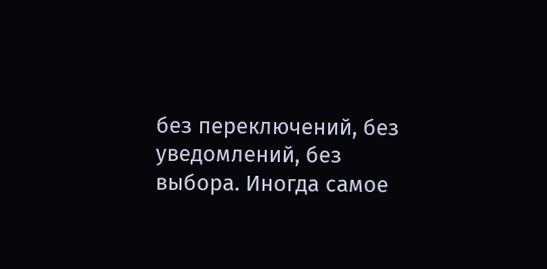без переключений, без уведомлений, без выбора. Иногда самое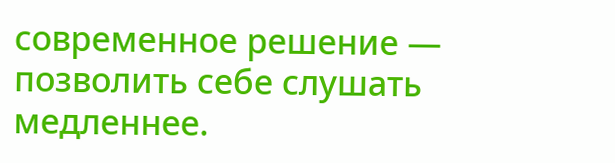современное решение — позволить себе слушать медленнее.